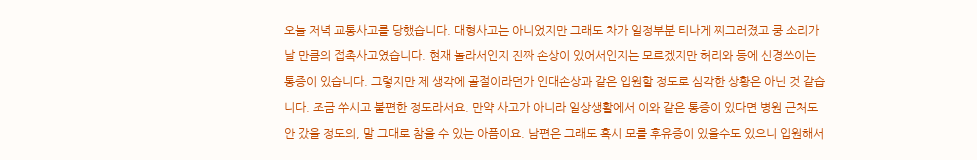오늘 저녁 교통사고를 당했습니다. 대형사고는 아니었지만 그래도 차가 일정부분 티나게 찌그러졌고 쿵 소리가 날 만큼의 접촉사고였습니다. 현재 놀라서인지 진짜 손상이 있어서인지는 모르겠지만 허리와 등에 신경쓰이는 통증이 있습니다. 그렇지만 제 생각에 골절이라던가 인대손상과 같은 입원할 정도로 심각한 상황은 아닌 것 같습니다. 조금 쑤시고 불편한 정도라서요. 만약 사고가 아니라 일상생활에서 이와 같은 통증이 있다면 병원 근처도 안 갔을 정도의, 말 그대로 참을 수 있는 아픔이요. 남편은 그래도 혹시 모를 후유증이 있을수도 있으니 입원해서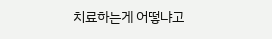치료하는게 어떻냐고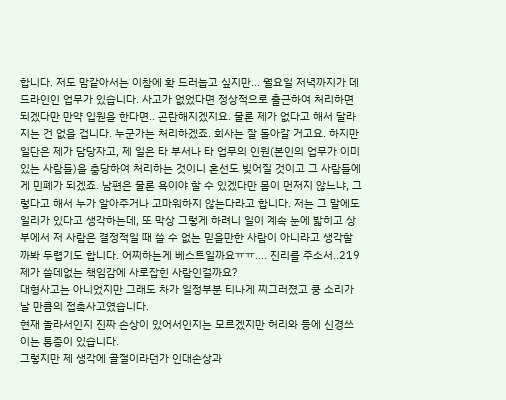합니다. 저도 맘같아서는 이참에 확 드러눕고 싶지만... 월요일 저녁까지가 데드라인인 업무가 있습니다. 사고가 없었다면 정상적으로 출근하여 처리하면 되겠다만 만약 입원을 한다면.. 곤란해지겠지요. 물론 제가 없다고 해서 달라지는 건 없을 겁니다. 누군가는 처리하겠죠. 회사는 잘 돌아갈 거고요. 하지만 일단은 제가 담당자고, 제 일은 타 부서나 타 업무의 인원(본인의 업무가 이미 있는 사람들)을 충당하여 처리하는 것이니 혼선도 빚어질 것이고 그 사람들에게 민폐가 되겠죠. 남편은 물론 욕이야 할 수 있겠다만 몸이 먼저지 않느냐, 그렇다고 해서 누가 알아주거나 고마워하지 않는다라고 합니다. 저는 그 말에도 일리가 있다고 생각하는데, 또 막상 그렇게 하려니 일이 계속 눈에 밟히고 상부에서 저 사람은 결정적일 때 쓸 수 없는 믿을만한 사람이 아니라고 생각할까봐 두렵기도 합니다. 어찌하는게 베스트일까요ㅠㅠ.... 진리를 주소서..219
제가 쓸데없는 책임감에 사로잡힌 사람인걸까요?
대형사고는 아니었지만 그래도 차가 일정부분 티나게 찌그러졌고 쿵 소리가 날 만큼의 접촉사고였습니다.
현재 놀라서인지 진짜 손상이 있어서인지는 모르겠지만 허리와 등에 신경쓰이는 통증이 있습니다.
그렇지만 제 생각에 골절이라던가 인대손상과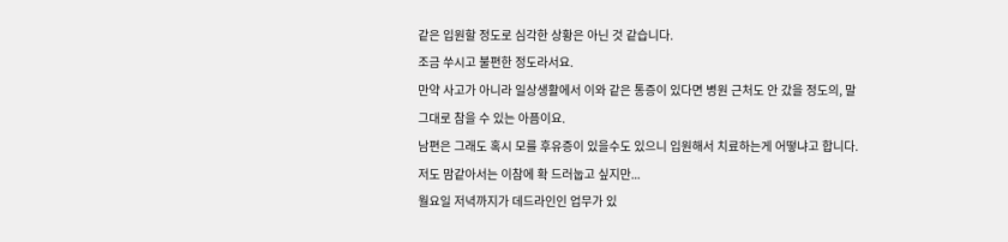같은 입원할 정도로 심각한 상황은 아닌 것 같습니다.
조금 쑤시고 불편한 정도라서요.
만약 사고가 아니라 일상생활에서 이와 같은 통증이 있다면 병원 근처도 안 갔을 정도의, 말 그대로 참을 수 있는 아픔이요.
남편은 그래도 혹시 모를 후유증이 있을수도 있으니 입원해서 치료하는게 어떻냐고 합니다.
저도 맘같아서는 이참에 확 드러눕고 싶지만...
월요일 저녁까지가 데드라인인 업무가 있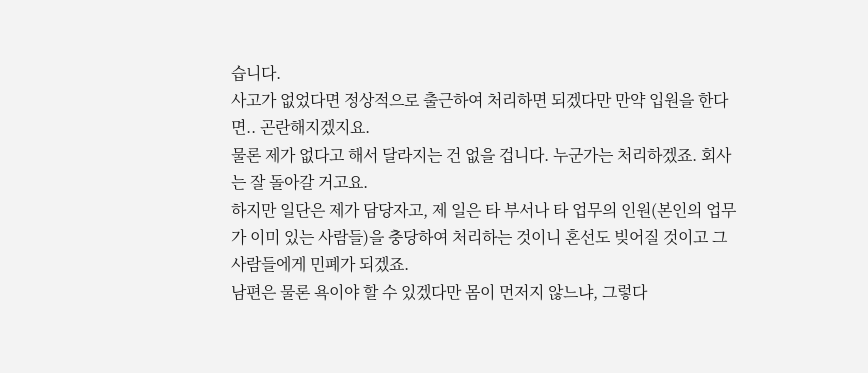습니다.
사고가 없었다면 정상적으로 출근하여 처리하면 되겠다만 만약 입원을 한다면.. 곤란해지겠지요.
물론 제가 없다고 해서 달라지는 건 없을 겁니다. 누군가는 처리하겠죠. 회사는 잘 돌아갈 거고요.
하지만 일단은 제가 담당자고, 제 일은 타 부서나 타 업무의 인원(본인의 업무가 이미 있는 사람들)을 충당하여 처리하는 것이니 혼선도 빚어질 것이고 그 사람들에게 민폐가 되겠죠.
남편은 물론 욕이야 할 수 있겠다만 몸이 먼저지 않느냐, 그렇다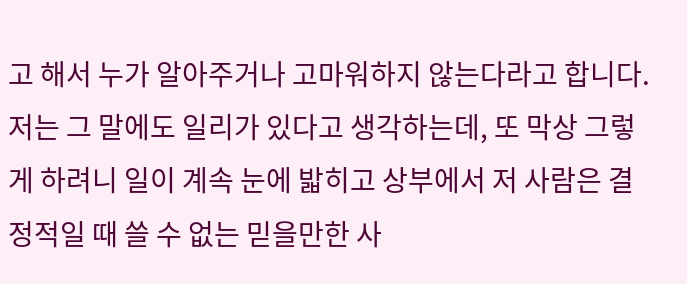고 해서 누가 알아주거나 고마워하지 않는다라고 합니다.
저는 그 말에도 일리가 있다고 생각하는데, 또 막상 그렇게 하려니 일이 계속 눈에 밟히고 상부에서 저 사람은 결정적일 때 쓸 수 없는 믿을만한 사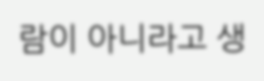람이 아니라고 생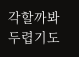각할까봐 두렵기도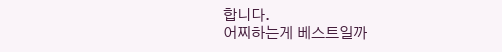합니다.
어찌하는게 베스트일까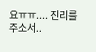요ㅠㅠ.... 진리를 주소서..